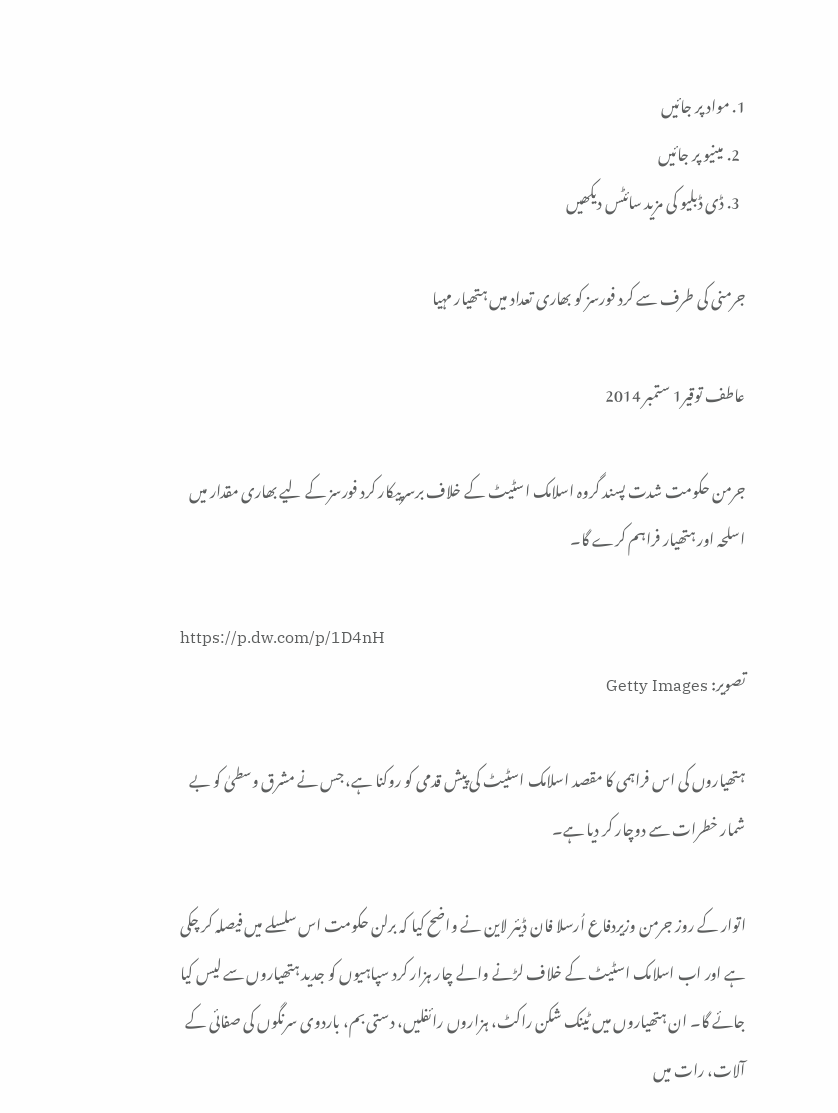1. مواد پر جائیں
  2. مینیو پر جائیں
  3. ڈی ڈبلیو کی مزید سائٹس دیکھیں

جرمنی کی طرف سے کرد فورسز کو بھاری تعداد میں ہتھیار مہیا

عاطف توقیر1 ستمبر 2014

جرمن حکومت شدت پسند گروہ اسلامک اسٹیٹ کے خلاف برسرپیکار کرد فورسز کے لیے بھاری مقدار میں اسلحہ اور ہتھیار فراہم کرے گا۔

https://p.dw.com/p/1D4nH
تصویر: Getty Images

ہتھیاروں کی اس فراہمی کا مقصد اسلامک اسٹیٹ کی پیش قدمی کو روکنا ہے، جس نے مشرق وسطیٰ کو بے شمار خطرات سے دوچار کر دیا ہے۔

اتوار کے روز جرمن وزیردفاع اُرسلا فان ڈیئر لاین نے واضح کیا کہ برلن حکومت اس سلسلے میں فیصلہ کر چکی ہے اور اب اسلامک اسٹیٹ کے خلاف لڑنے والے چار ہزار کرد سپاہیوں کو جدید ہتھیاروں سے لیس کیا جائے گا۔ ان ہتھیاروں میں ٹینک شکن راکٹ، ہزاروں رائفلیں، دستی بم، باردوی سرنگوں کی صفائی کے آلات، رات میں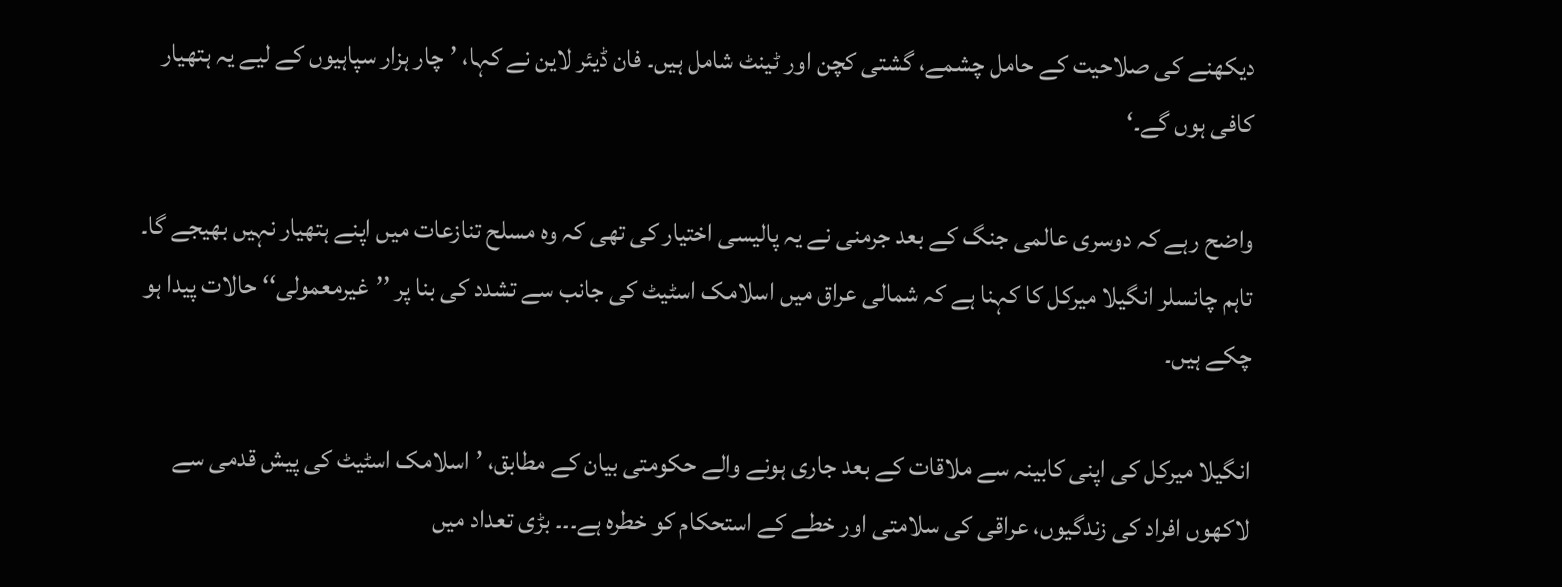دیکھنے کی صلاحیت کے حامل چشمے، گشتی کچن اور ٹینٹ شامل ہیں۔ فان ڈیئر لاین نے کہا، ’چار ہزار سپاہیوں کے لیے یہ ہتھیار کافی ہوں گے۔‘

واضح رہے کہ دوسری عالمی جنگ کے بعد جرمنی نے یہ پالیسی اختیار کی تھی کہ وہ مسلح تنازعات میں اپنے ہتھیار نہیں بھیجے گا۔ تاہم چانسلر انگیلا میرکل کا کہنا ہے کہ شمالی عراق میں اسلامک اسٹیٹ کی جانب سے تشدد کی بنا پر ’’غیرمعمولی‘‘ حالات پیدا ہو چکے ہیں۔

انگیلا میرکل کی اپنی کابینہ سے ملاقات کے بعد جاری ہونے والے حکومتی بیان کے مطابق، ’اسلامک اسٹیٹ کی پیش قدمی سے لاکھوں افراد کی زندگیوں، عراقی کی سلامتی اور خطے کے استحکام کو خطرہ ہے۔۔۔ بڑی تعداد میں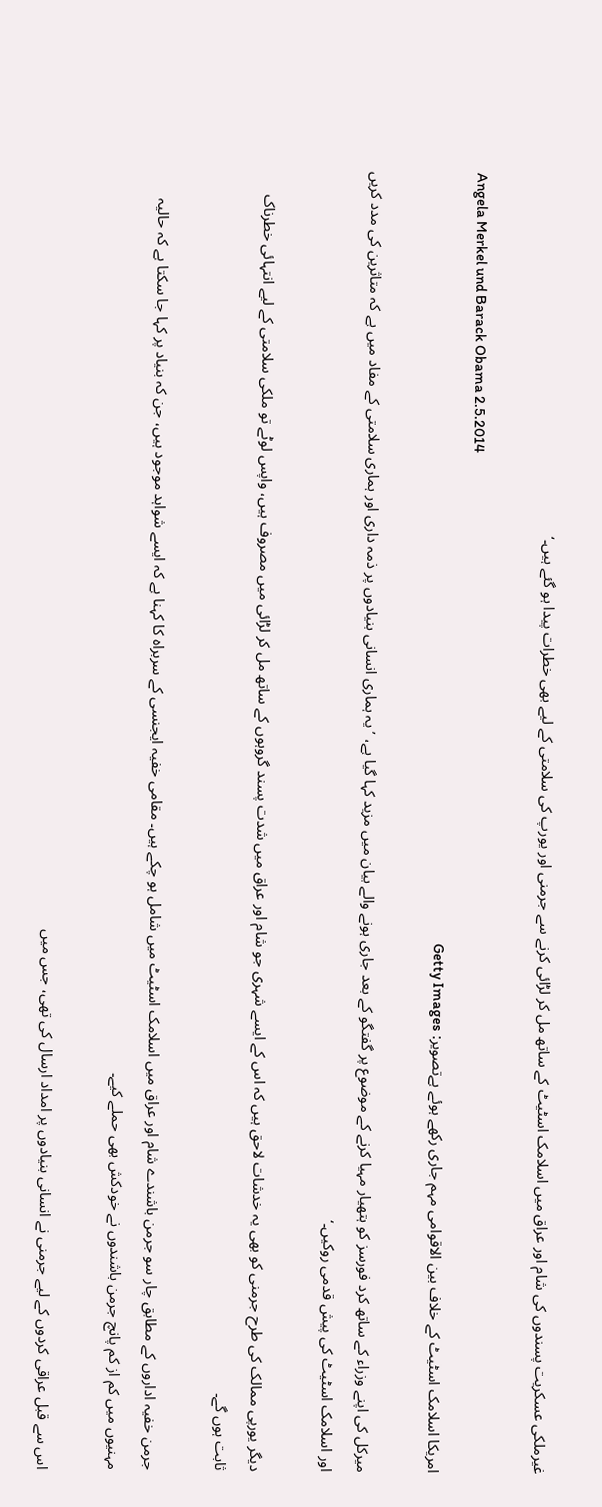غیرملکی عسکریت پسندوں کی شام اور عراق میں اسلامک اسٹیٹ کے ساتھ مل کر لڑائی کرنے سے جرمنی اور یورپ کی سلامتی کے لیے بھی خطرات پیدا ہو گئے ہیں۔‘

Angela Merkel und Barack Obama 2.5.2014
امریکا اسلامک اسٹیٹ کے خلاف بین الاقوامی مہم جاری رکھے ہوئے ہےتصویر: Getty Images

میرکل کی اپنے وزراء کے ساتھ کرد فورسز کو ہتھیار مہیا کرنے کے موضوع پر گفتگو کے بعد جاری ہونے والے بیان میں مزید کہا گیا ہے، ’یہ ہماری انسانی بنیادوں پر ذمہ داری اور ہماری سلامتی کے مفاد میں ہے کہ متاثرین کی مدد کریں اور اسلامک اسٹیٹ کی پیش قدمی روکیں۔‘

دیگر یورپی ممالک کی طرح جرمنی کو بھی یہ خدشات لاحق ہیں کہ اس کے ایسے شہری جو شام اور عراق میں شدت پسند گروہوں کے ساتھ مل کر لڑائی میں مصروف ہیں، واپس لوٹے تو ملکی سلامتی کے لیے انتہائی خطرناک ثابت ہوں گے۔

جرمن خفیہ اداروں کے مطابق چار سو جرمن باشندے شام اور عراق میں اسلامک اسٹیٹ میں شامل ہو چکے ہیں۔ مقامی خفیہ ایجنسی کے سربراہ کا کہنا ہے کہ ایسے شواہد موجود ہیں، جن کہ بنیاد پر کہا جا سکتا ہے کہ حالیہ مہنیوں میں کم از کم پانچ جرمن باشندوں نے خودکش بھی حملے کیے۔

اس سے قبل عراقی کردوں کے لیے جرمنی نے انسانی بنیادوں پر امداد ارسال کی تھی، جس میں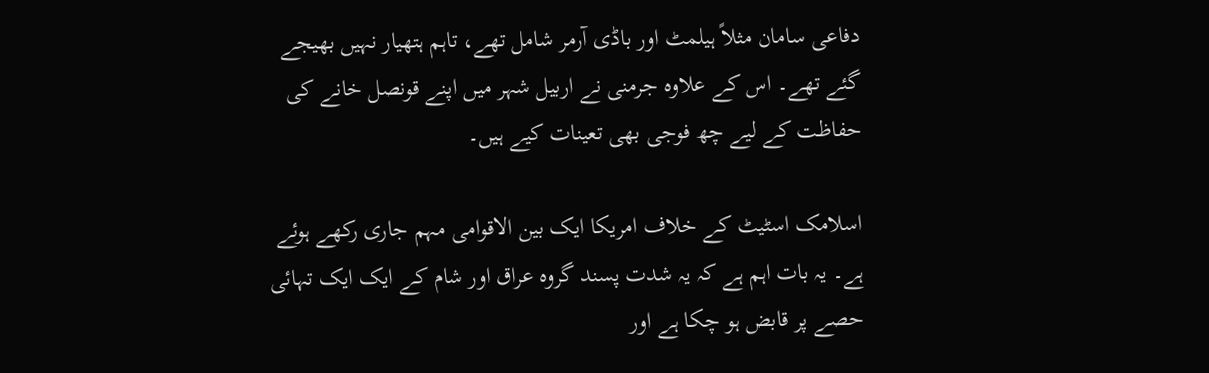دفاعی سامان مثلاً ہیلمٹ اور باڈی آرمر شامل تھے، تاہم ہتھیار نہیں بھیجے گئے تھے۔ اس کے علاوہ جرمنی نے اربیل شہر میں اپنے قونصل خانے کی حفاظت کے لیے چھ فوجی بھی تعینات کیے ہیں۔

اسلامک اسٹیٹ کے خلاف امریکا ایک بین الاقوامی مہم جاری رکھے ہوئے ہے۔ یہ بات اہم ہے کہ یہ شدت پسند گروہ عراق اور شام کے ایک ایک تہائی حصے پر قابض ہو چکا ہے اور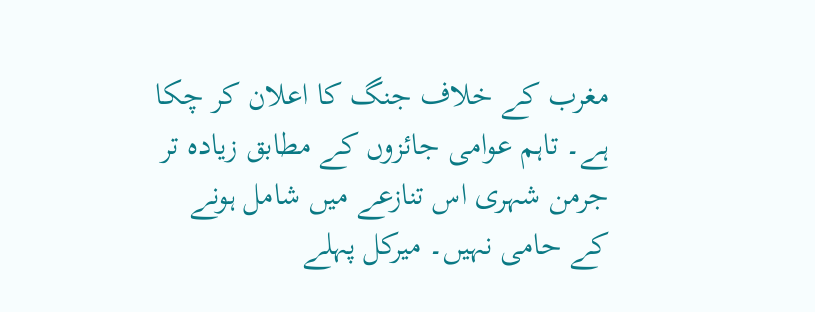مغرب کے خلاف جنگ کا اعلان کر چکا ہے۔ تاہم عوامی جائزوں کے مطابق زیادہ تر جرمن شہری اس تنازعے میں شامل ہونے کے حامی نہیں۔ میرکل پہلے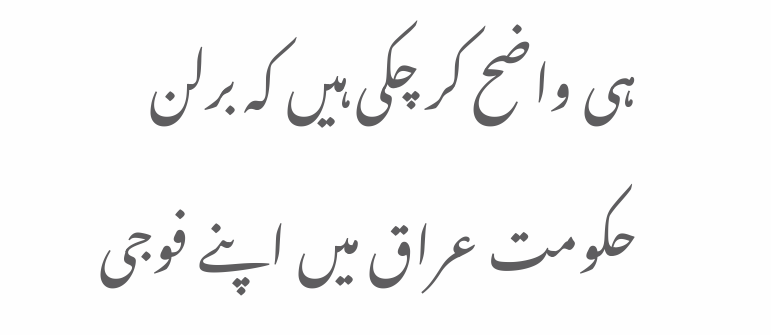ہی واضح کر چکی ہیں کہ برلن حکومت عراق میں اپنے فوجی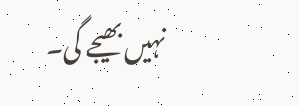نہیں بھیجے گی۔